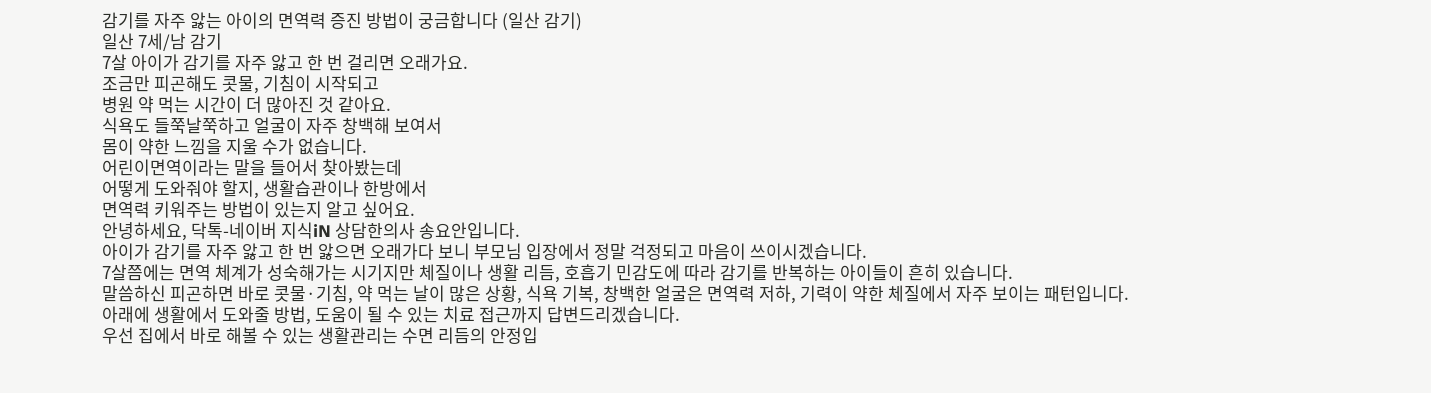감기를 자주 앓는 아이의 면역력 증진 방법이 궁금합니다 (일산 감기)
일산 7세/남 감기
7살 아이가 감기를 자주 앓고 한 번 걸리면 오래가요.
조금만 피곤해도 콧물, 기침이 시작되고
병원 약 먹는 시간이 더 많아진 것 같아요.
식욕도 들쭉날쭉하고 얼굴이 자주 창백해 보여서
몸이 약한 느낌을 지울 수가 없습니다.
어린이면역이라는 말을 들어서 찾아봤는데
어떻게 도와줘야 할지, 생활습관이나 한방에서
면역력 키워주는 방법이 있는지 알고 싶어요.
안녕하세요, 닥톡-네이버 지식iN 상담한의사 송요안입니다.
아이가 감기를 자주 앓고 한 번 앓으면 오래가다 보니 부모님 입장에서 정말 걱정되고 마음이 쓰이시겠습니다.
7살쯤에는 면역 체계가 성숙해가는 시기지만 체질이나 생활 리듬, 호흡기 민감도에 따라 감기를 반복하는 아이들이 흔히 있습니다.
말씀하신 피곤하면 바로 콧물·기침, 약 먹는 날이 많은 상황, 식욕 기복, 창백한 얼굴은 면역력 저하, 기력이 약한 체질에서 자주 보이는 패턴입니다.
아래에 생활에서 도와줄 방법, 도움이 될 수 있는 치료 접근까지 답변드리겠습니다.
우선 집에서 바로 해볼 수 있는 생활관리는 수면 리듬의 안정입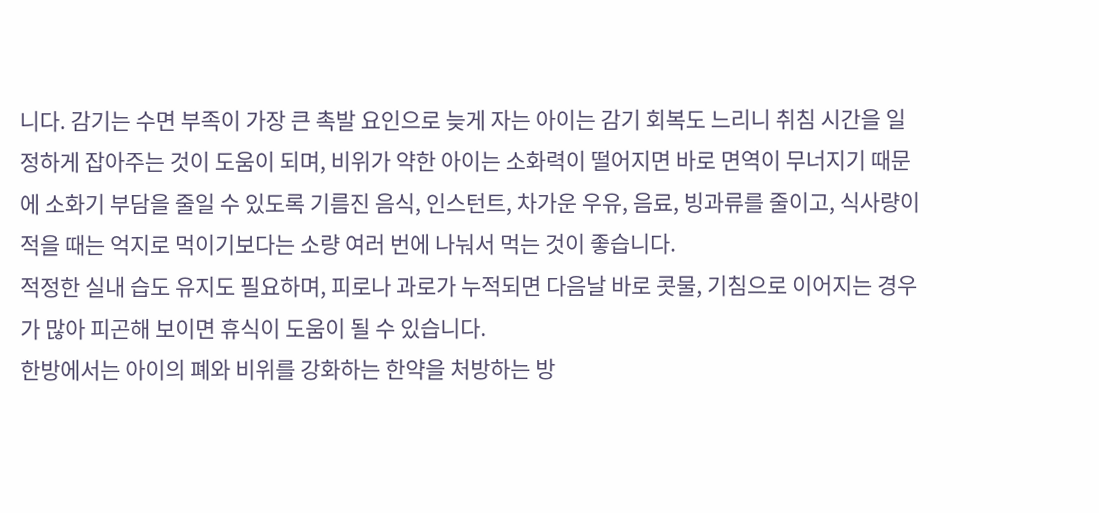니다. 감기는 수면 부족이 가장 큰 촉발 요인으로 늦게 자는 아이는 감기 회복도 느리니 취침 시간을 일정하게 잡아주는 것이 도움이 되며, 비위가 약한 아이는 소화력이 떨어지면 바로 면역이 무너지기 때문에 소화기 부담을 줄일 수 있도록 기름진 음식, 인스턴트, 차가운 우유, 음료, 빙과류를 줄이고, 식사량이 적을 때는 억지로 먹이기보다는 소량 여러 번에 나눠서 먹는 것이 좋습니다.
적정한 실내 습도 유지도 필요하며, 피로나 과로가 누적되면 다음날 바로 콧물, 기침으로 이어지는 경우가 많아 피곤해 보이면 휴식이 도움이 될 수 있습니다.
한방에서는 아이의 폐와 비위를 강화하는 한약을 처방하는 방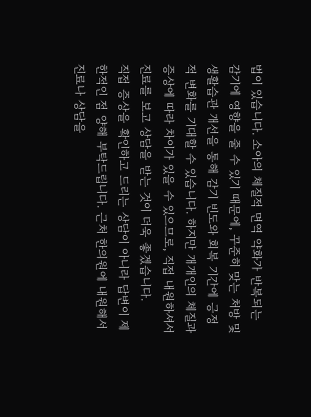법이 있습니다. 소아의 체질적 면역 약화가 반복되는 감기에 영향을 줄 수 있기 때문에, 꾸준히 맞는 처방 및 생활습관 개선을 통해 감기 빈도와 회복 기간에 긍정적 변화를 기대할 수 있습니다. 하지만 개개인의 체질과 증상에 따라 차이가 있을 수 있으므로, 직접 내원하셔서 진료를 보고 상담을 받는 것이 더욱 좋겠습니다.
직접 증상을 확인하고 드리는 상담이 아니라 답변이 제한적인 점 양해 부탁드립니다. 근처 한의원에 내원해서 진료나 상담을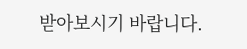받아보시기 바랍니다.